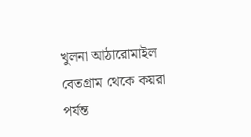খুলনা আঠারোমাইল বেতগ্রাম থেকে কয়রা পর্যন্ত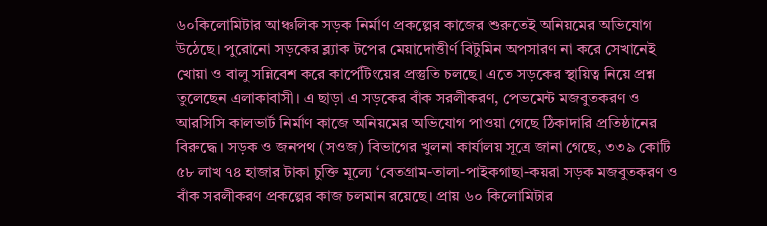৬০কিলোমিটার আঞ্চলিক সড়ক নির্মাণ প্রকল্পের কাজের শুরুতেই অনিয়মের অভিযোগ উঠেছে। পুরোনো সড়কের ব্ল্যাক টপের মেয়াদোত্তীর্ণ বিটুমিন অপসারণ না করে সেখানেই খোয়া ও বালু সন্নিবেশ করে কার্পেটিংয়ের প্রস্তুতি চলছে। এতে সড়কের স্থায়িত্ব নিয়ে প্রশ্ন তুলেছেন এলাকাবাসী। এ ছাড়া এ সড়কের বাঁক সরলীকরণ, পেভমেন্ট মজবুতকরণ ও আরসিসি কালভার্ট নির্মাণ কাজে অনিয়মের অভিযোগ পাওয়া গেছে ঠিকাদারি প্রতিষ্ঠানের বিরুদ্ধে। সড়ক ও জনপথ (সওজ) বিভাগের খুলনা কার্যালয় সূত্রে জানা গেছে, ৩৩৯ কোটি ৫৮ লাখ ৭৪ হাজার টাকা চুক্তি মূল্যে ‘বেতগ্রাম-তালা-পাইকগাছা-কয়রা সড়ক মজবুতকরণ ও বাঁক সরলীকরণ প্রকল্পের কাজ চলমান রয়েছে। প্রায় ৬০ কিলোমিটার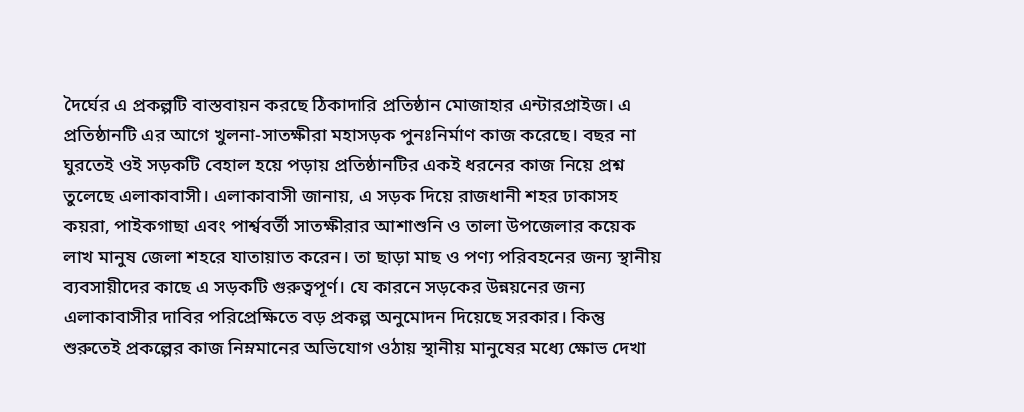দৈর্ঘের এ প্রকল্পটি বাস্তবায়ন করছে ঠিকাদারি প্রতিষ্ঠান মোজাহার এন্টারপ্রাইজ। এ প্রতিষ্ঠানটি এর আগে খুলনা-সাতক্ষীরা মহাসড়ক পুনঃনির্মাণ কাজ করেছে। বছর না ঘুরতেই ওই সড়কটি বেহাল হয়ে পড়ায় প্রতিষ্ঠানটির একই ধরনের কাজ নিয়ে প্রশ্ন তুলেছে এলাকাবাসী। এলাকাবাসী জানায়, এ সড়ক দিয়ে রাজধানী শহর ঢাকাসহ কয়রা, পাইকগাছা এবং পার্শ্ববর্তী সাতক্ষীরার আশাশুনি ও তালা উপজেলার কয়েক লাখ মানুষ জেলা শহরে যাতায়াত করেন। তা ছাড়া মাছ ও পণ্য পরিবহনের জন্য স্থানীয় ব্যবসায়ীদের কাছে এ সড়কটি গুরুত্বপূর্ণ। যে কারনে সড়কের উন্নয়নের জন্য এলাকাবাসীর দাবির পরিপ্রেক্ষিতে বড় প্রকল্প অনুমোদন দিয়েছে সরকার। কিন্তু শুরুতেই প্রকল্পের কাজ নিম্নমানের অভিযোগ ওঠায় স্থানীয় মানুষের মধ্যে ক্ষোভ দেখা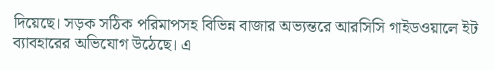দিয়েছে। সড়ক সঠিক পরিমাপসহ বিভিন্ন বাজার অভ্যন্তরে আরসিসি গাইডওয়ালে ইট ব্যাবহারের অভিযোগ উঠেছে। এ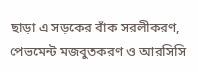ছাড়া এ সড়কের বাঁক সরলীকরণ, পেভমেন্ট মজবুতকরণ ও আরসিসি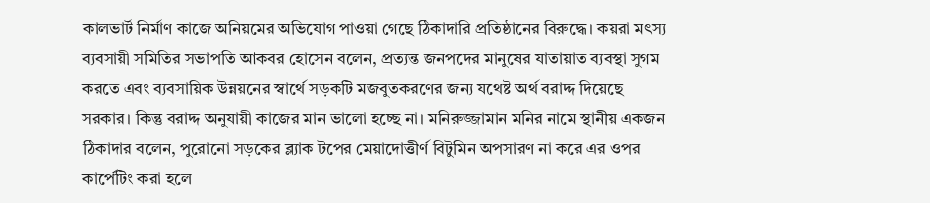কালভার্ট নির্মাণ কাজে অনিয়মের অভিযোগ পাওয়া গেছে ঠিকাদারি প্রতিষ্ঠানের বিরুদ্ধে। কয়রা মৎস্য ব্যবসায়ী সমিতির সভাপতি আকবর হোসেন বলেন, প্রত্যন্ত জনপদের মানুষের যাতায়াত ব্যবস্থা সুগম করতে এবং ব্যবসায়িক উন্নয়নের স্বার্থে সড়কটি মজবুতকরণের জন্য যথেষ্ট অর্থ বরাদ্দ দিয়েছে সরকার। কিন্তু বরাদ্দ অনুযায়ী কাজের মান ভালো হচ্ছে না। মনিরুজ্জামান মনির নামে স্থানীয় একজন ঠিকাদার বলেন, পুরোনো সড়কের ব্ল্যাক টপের মেয়াদোত্তীর্ণ বিটুমিন অপসারণ না করে এর ওপর কার্পেটিং করা হলে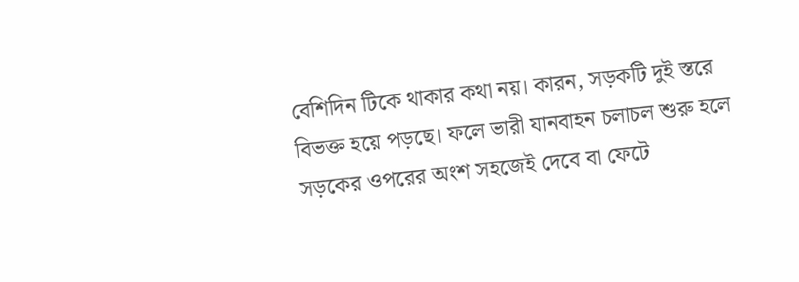বেশিদিন টিকে থাকার কথা নয়। কারন, সড়কটি দুই স্তরে বিভক্ত হয়ে পড়ছে। ফলে ভারী যানবাহন চলাচল শুরু হলে সড়কের ওপরের অংশ সহজেই দেবে বা ফেটে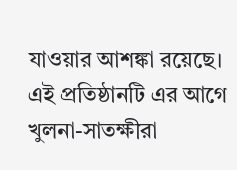যাওয়ার আশঙ্কা রয়েছে। এই প্রতিষ্ঠানটি এর আগে খুলনা-সাতক্ষীরা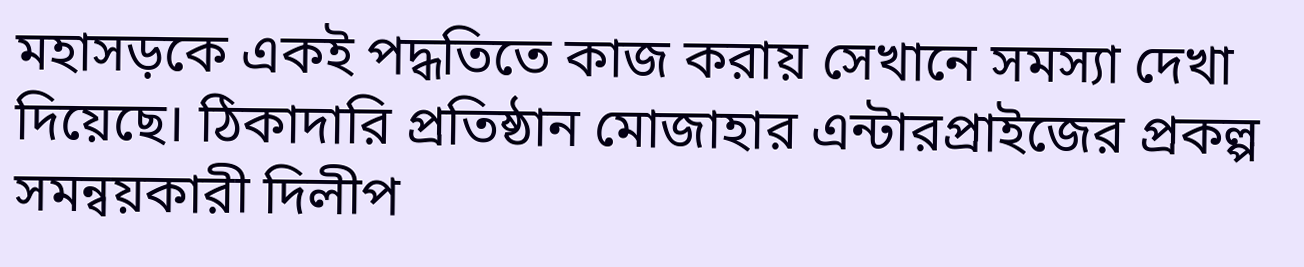মহাসড়কে একই পদ্ধতিতে কাজ করায় সেখানে সমস্যা দেখা দিয়েছে। ঠিকাদারি প্রতিষ্ঠান মোজাহার এন্টারপ্রাইজের প্রকল্প সমন্বয়কারী দিলীপ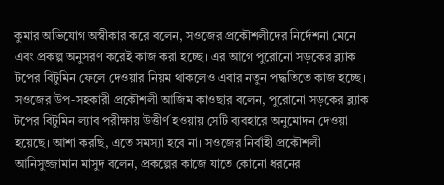কুমার অভিযোগ অস্বীকার করে বলেন, সওজের প্রকৌশলীদের নির্দেশনা মেনে এবং প্রকল্প অনুসরণ করেই কাজ করা হচ্ছে। এর আগে পুরোনো সড়কের ব্ল্যাক টপের বিটুমিন ফেলে দেওয়ার নিয়ম থাকলেও এবার নতুন পদ্ধতিতে কাজ হচ্ছে। সওজের উপ-সহকারী প্রকৌশলী আজিম কাওছার বলেন, পুরোনো সড়কের ব্ল্যাক টপের বিটুমিন ল্যাব পরীক্ষায় উত্তীর্ণ হওয়ায় সেটি ব্যবহারে অনুমোদন দেওয়া হয়েছে। আশা করছি, এতে সমস্যা হবে না। সওজের নির্বাহী প্রকৌশলী আনিসুজ্জামান মাসুদ বলেন, প্রকল্পের কাজে যাতে কোনো ধরনের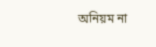অনিয়ম না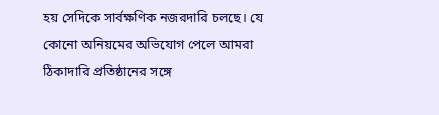হয় সেদিকে সার্বক্ষণিক নজরদারি চলছে। যে কোনো অনিয়মের অভিযোগ পেলে আমরা ঠিকাদারি প্রতিষ্ঠানের সঙ্গে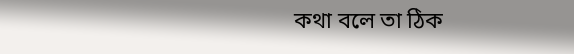কথা বলে তা ঠিক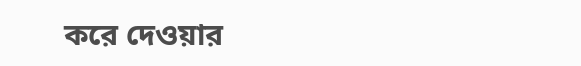করে দেওয়ার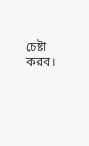চেষ্টা করব।